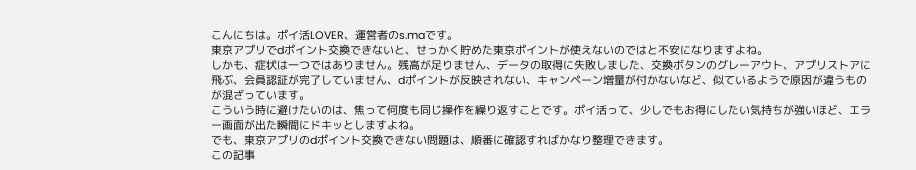こんにちは。ポイ活LOVER、運営者のs.maです。
東京アプリでdポイント交換できないと、せっかく貯めた東京ポイントが使えないのではと不安になりますよね。
しかも、症状は一つではありません。残高が足りません、データの取得に失敗しました、交換ボタンのグレーアウト、アプリストアに飛ぶ、会員認証が完了していません、dポイントが反映されない、キャンペーン増量が付かないなど、似ているようで原因が違うものが混ざっています。
こういう時に避けたいのは、焦って何度も同じ操作を繰り返すことです。ポイ活って、少しでもお得にしたい気持ちが強いほど、エラー画面が出た瞬間にドキッとしますよね。
でも、東京アプリのdポイント交換できない問題は、順番に確認すればかなり整理できます。
この記事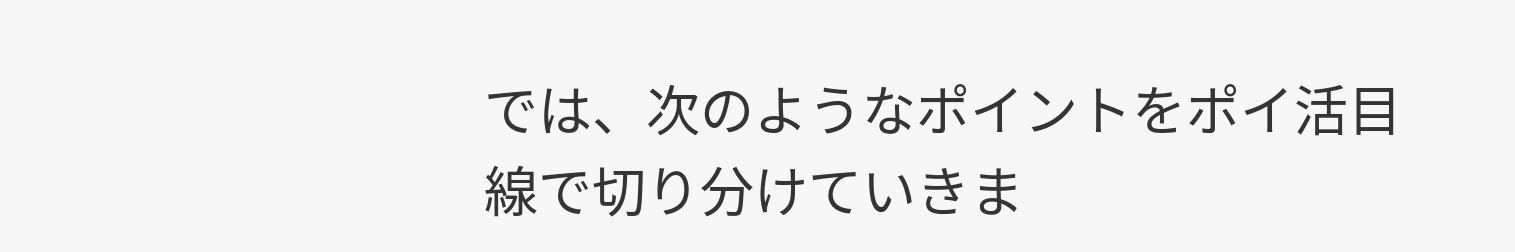では、次のようなポイントをポイ活目線で切り分けていきま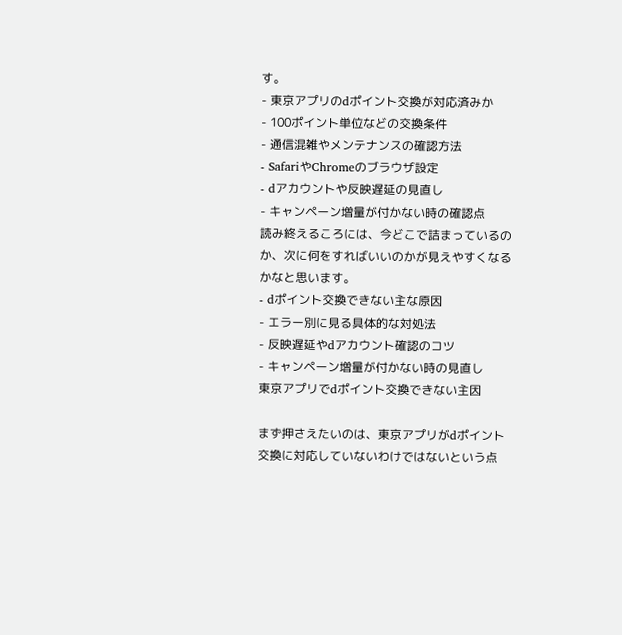す。
- 東京アプリのdポイント交換が対応済みか
- 100ポイント単位などの交換条件
- 通信混雑やメンテナンスの確認方法
- SafariやChromeのブラウザ設定
- dアカウントや反映遅延の見直し
- キャンペーン増量が付かない時の確認点
読み終えるころには、今どこで詰まっているのか、次に何をすればいいのかが見えやすくなるかなと思います。
- dポイント交換できない主な原因
- エラー別に見る具体的な対処法
- 反映遅延やdアカウント確認のコツ
- キャンペーン増量が付かない時の見直し
東京アプリでdポイント交換できない主因

まず押さえたいのは、東京アプリがdポイント交換に対応していないわけではないという点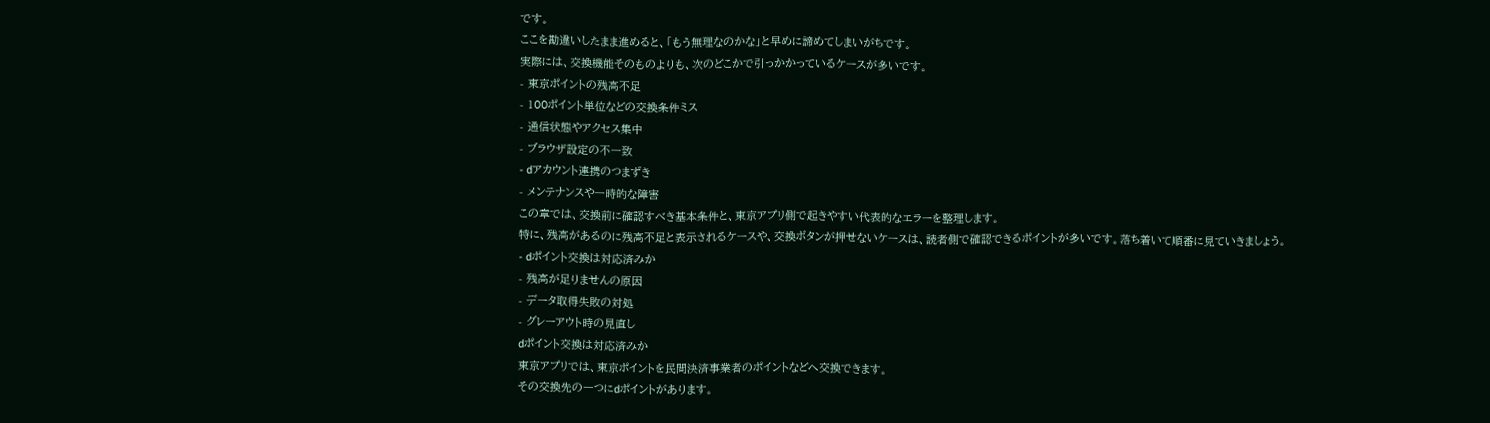です。
ここを勘違いしたまま進めると、「もう無理なのかな」と早めに諦めてしまいがちです。
実際には、交換機能そのものよりも、次のどこかで引っかかっているケースが多いです。
- 東京ポイントの残高不足
- 100ポイント単位などの交換条件ミス
- 通信状態やアクセス集中
- ブラウザ設定の不一致
- dアカウント連携のつまずき
- メンテナンスや一時的な障害
この章では、交換前に確認すべき基本条件と、東京アプリ側で起きやすい代表的なエラーを整理します。
特に、残高があるのに残高不足と表示されるケースや、交換ボタンが押せないケースは、読者側で確認できるポイントが多いです。落ち着いて順番に見ていきましょう。
- dポイント交換は対応済みか
- 残高が足りませんの原因
- データ取得失敗の対処
- グレーアウト時の見直し
dポイント交換は対応済みか
東京アプリでは、東京ポイントを民間決済事業者のポイントなどへ交換できます。
その交換先の一つにdポイントがあります。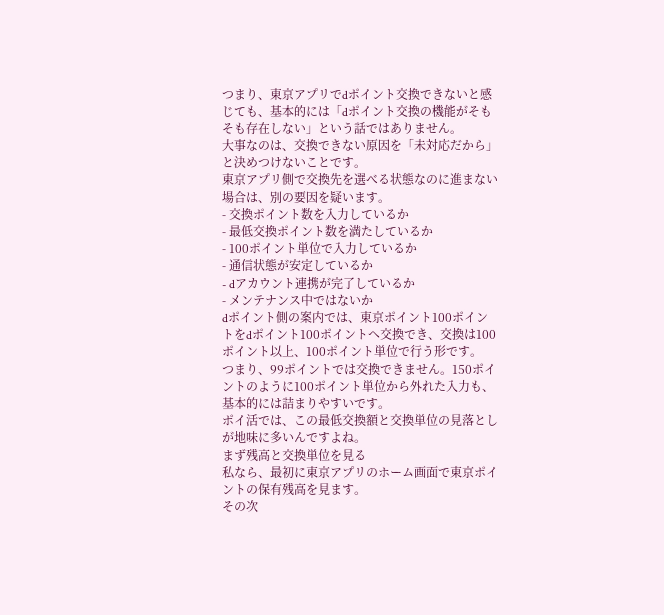つまり、東京アプリでdポイント交換できないと感じても、基本的には「dポイント交換の機能がそもそも存在しない」という話ではありません。
大事なのは、交換できない原因を「未対応だから」と決めつけないことです。
東京アプリ側で交換先を選べる状態なのに進まない場合は、別の要因を疑います。
- 交換ポイント数を入力しているか
- 最低交換ポイント数を満たしているか
- 100ポイント単位で入力しているか
- 通信状態が安定しているか
- dアカウント連携が完了しているか
- メンテナンス中ではないか
dポイント側の案内では、東京ポイント100ポイントをdポイント100ポイントへ交換でき、交換は100ポイント以上、100ポイント単位で行う形です。
つまり、99ポイントでは交換できません。150ポイントのように100ポイント単位から外れた入力も、基本的には詰まりやすいです。
ポイ活では、この最低交換額と交換単位の見落としが地味に多いんですよね。
まず残高と交換単位を見る
私なら、最初に東京アプリのホーム画面で東京ポイントの保有残高を見ます。
その次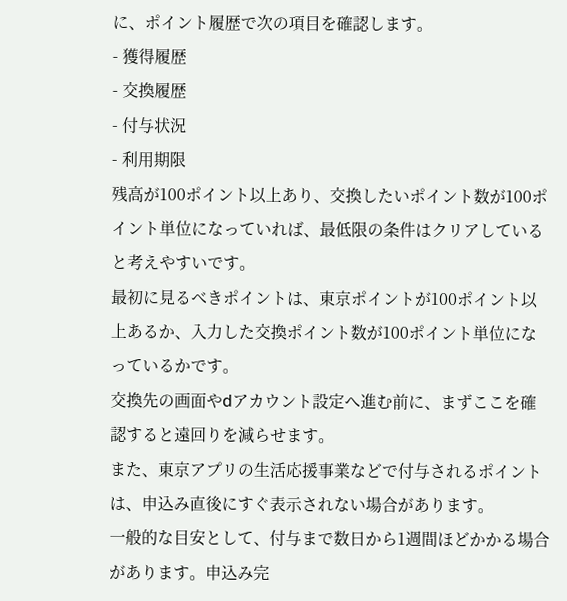に、ポイント履歴で次の項目を確認します。
- 獲得履歴
- 交換履歴
- 付与状況
- 利用期限
残高が100ポイント以上あり、交換したいポイント数が100ポイント単位になっていれば、最低限の条件はクリアしていると考えやすいです。
最初に見るべきポイントは、東京ポイントが100ポイント以上あるか、入力した交換ポイント数が100ポイント単位になっているかです。
交換先の画面やdアカウント設定へ進む前に、まずここを確認すると遠回りを減らせます。
また、東京アプリの生活応援事業などで付与されるポイントは、申込み直後にすぐ表示されない場合があります。
一般的な目安として、付与まで数日から1週間ほどかかる場合があります。申込み完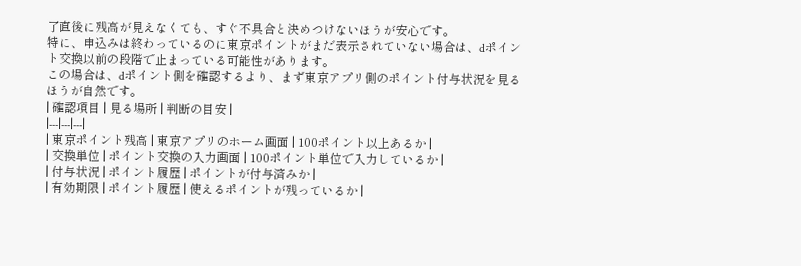了直後に残高が見えなくても、すぐ不具合と決めつけないほうが安心です。
特に、申込みは終わっているのに東京ポイントがまだ表示されていない場合は、dポイント交換以前の段階で止まっている可能性があります。
この場合は、dポイント側を確認するより、まず東京アプリ側のポイント付与状況を見るほうが自然です。
| 確認項目 | 見る場所 | 判断の目安 |
|---|---|---|
| 東京ポイント残高 | 東京アプリのホーム画面 | 100ポイント以上あるか |
| 交換単位 | ポイント交換の入力画面 | 100ポイント単位で入力しているか |
| 付与状況 | ポイント履歴 | ポイントが付与済みか |
| 有効期限 | ポイント履歴 | 使えるポイントが残っているか |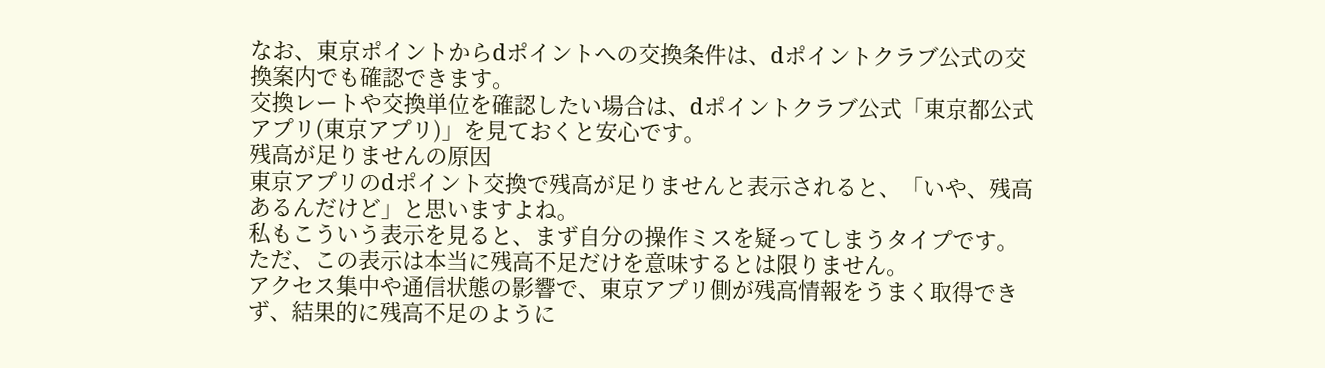なお、東京ポイントからdポイントへの交換条件は、dポイントクラブ公式の交換案内でも確認できます。
交換レートや交換単位を確認したい場合は、dポイントクラブ公式「東京都公式アプリ(東京アプリ)」を見ておくと安心です。
残高が足りませんの原因
東京アプリのdポイント交換で残高が足りませんと表示されると、「いや、残高あるんだけど」と思いますよね。
私もこういう表示を見ると、まず自分の操作ミスを疑ってしまうタイプです。
ただ、この表示は本当に残高不足だけを意味するとは限りません。
アクセス集中や通信状態の影響で、東京アプリ側が残高情報をうまく取得できず、結果的に残高不足のように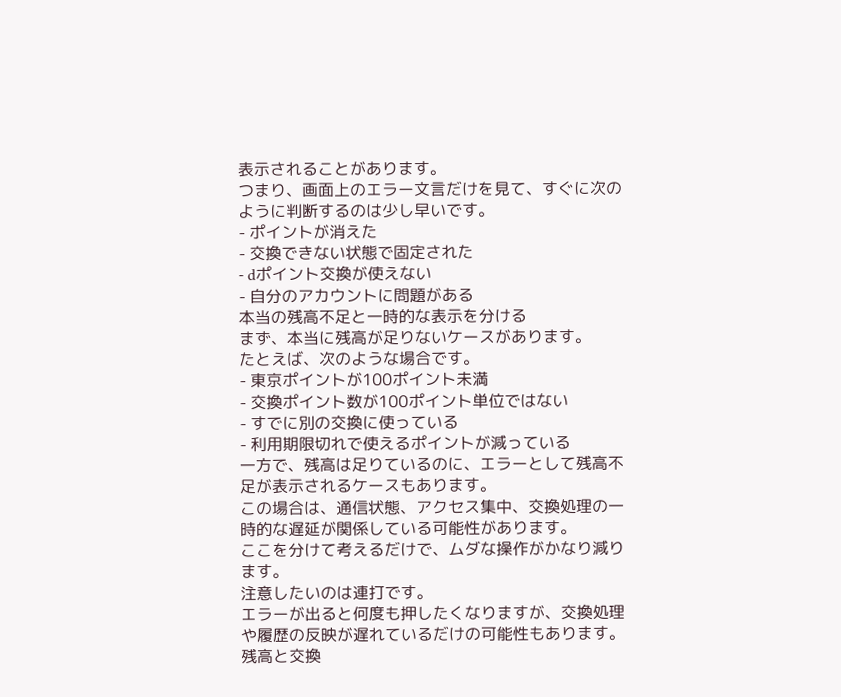表示されることがあります。
つまり、画面上のエラー文言だけを見て、すぐに次のように判断するのは少し早いです。
- ポイントが消えた
- 交換できない状態で固定された
- dポイント交換が使えない
- 自分のアカウントに問題がある
本当の残高不足と一時的な表示を分ける
まず、本当に残高が足りないケースがあります。
たとえば、次のような場合です。
- 東京ポイントが100ポイント未満
- 交換ポイント数が100ポイント単位ではない
- すでに別の交換に使っている
- 利用期限切れで使えるポイントが減っている
一方で、残高は足りているのに、エラーとして残高不足が表示されるケースもあります。
この場合は、通信状態、アクセス集中、交換処理の一時的な遅延が関係している可能性があります。
ここを分けて考えるだけで、ムダな操作がかなり減ります。
注意したいのは連打です。
エラーが出ると何度も押したくなりますが、交換処理や履歴の反映が遅れているだけの可能性もあります。
残高と交換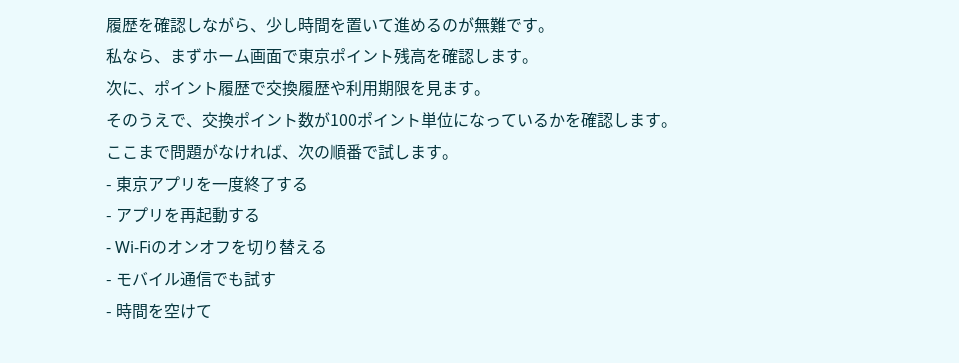履歴を確認しながら、少し時間を置いて進めるのが無難です。
私なら、まずホーム画面で東京ポイント残高を確認します。
次に、ポイント履歴で交換履歴や利用期限を見ます。
そのうえで、交換ポイント数が100ポイント単位になっているかを確認します。
ここまで問題がなければ、次の順番で試します。
- 東京アプリを一度終了する
- アプリを再起動する
- Wi-Fiのオンオフを切り替える
- モバイル通信でも試す
- 時間を空けて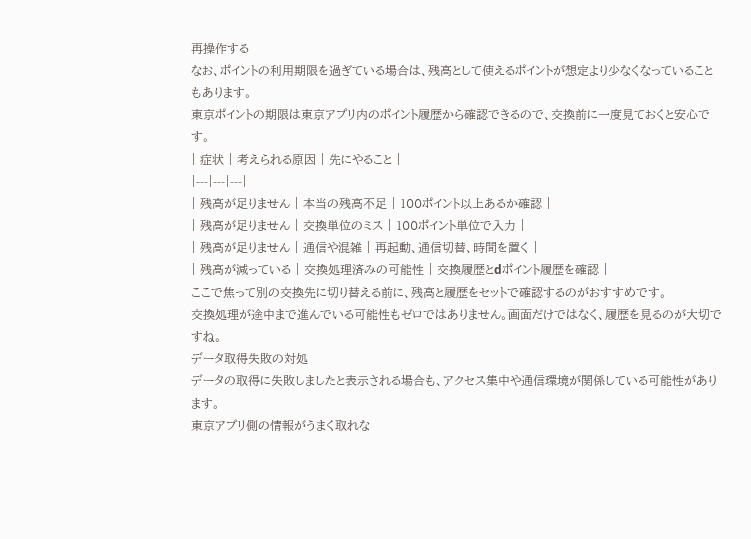再操作する
なお、ポイントの利用期限を過ぎている場合は、残高として使えるポイントが想定より少なくなっていることもあります。
東京ポイントの期限は東京アプリ内のポイント履歴から確認できるので、交換前に一度見ておくと安心です。
| 症状 | 考えられる原因 | 先にやること |
|---|---|---|
| 残高が足りません | 本当の残高不足 | 100ポイント以上あるか確認 |
| 残高が足りません | 交換単位のミス | 100ポイント単位で入力 |
| 残高が足りません | 通信や混雑 | 再起動、通信切替、時間を置く |
| 残高が減っている | 交換処理済みの可能性 | 交換履歴とdポイント履歴を確認 |
ここで焦って別の交換先に切り替える前に、残高と履歴をセットで確認するのがおすすめです。
交換処理が途中まで進んでいる可能性もゼロではありません。画面だけではなく、履歴を見るのが大切ですね。
データ取得失敗の対処
データの取得に失敗しましたと表示される場合も、アクセス集中や通信環境が関係している可能性があります。
東京アプリ側の情報がうまく取れな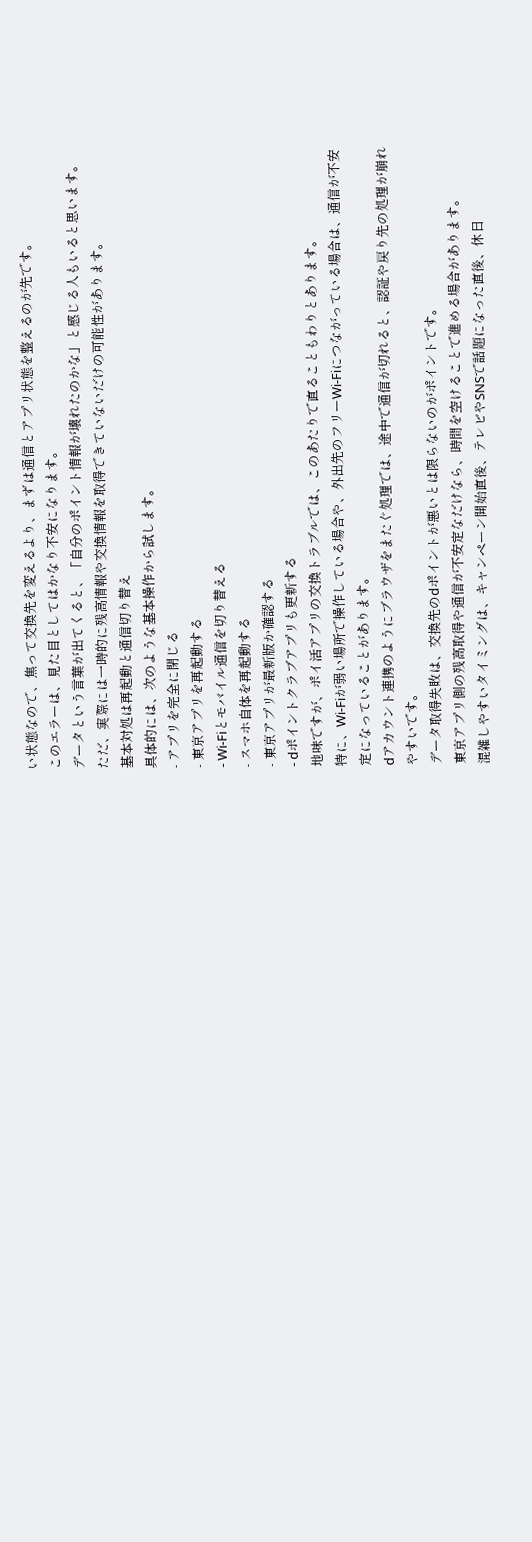い状態なので、焦って交換先を変えるより、まずは通信とアプリ状態を整えるのが先です。
このエラーは、見た目としてはかなり不安になります。
データという言葉が出てくると、「自分のポイント情報が壊れたのかな」と感じる人もいると思います。
ただ、実際には一時的に残高情報や交換情報を取得できていないだけの可能性があります。
基本対処は再起動と通信切り替え
具体的には、次のような基本操作から試します。
- アプリを完全に閉じる
- 東京アプリを再起動する
- Wi-Fiとモバイル通信を切り替える
- スマホ自体を再起動する
- 東京アプリが最新版か確認する
- dポイントクラブアプリも更新する
地味ですが、ポイ活アプリの交換トラブルでは、このあたりで直ることもわりとあります。
特に、Wi-Fiが弱い場所で操作している場合や、外出先のフリーWi-Fiにつながっている場合は、通信が不安定になっていることがあります。
dアカウント連携のようにブラウザをまたぐ処理では、途中で通信が切れると、認証や戻り先の処理が崩れやすいです。
データ取得失敗は、交換先のdポイントが悪いとは限らないのがポイントです。
東京アプリ側の残高取得や通信が不安定なだけなら、時間を空けることで進める場合があります。
混雑しやすいタイミングは、キャンペーン開始直後、テレビやSNSで話題になった直後、休日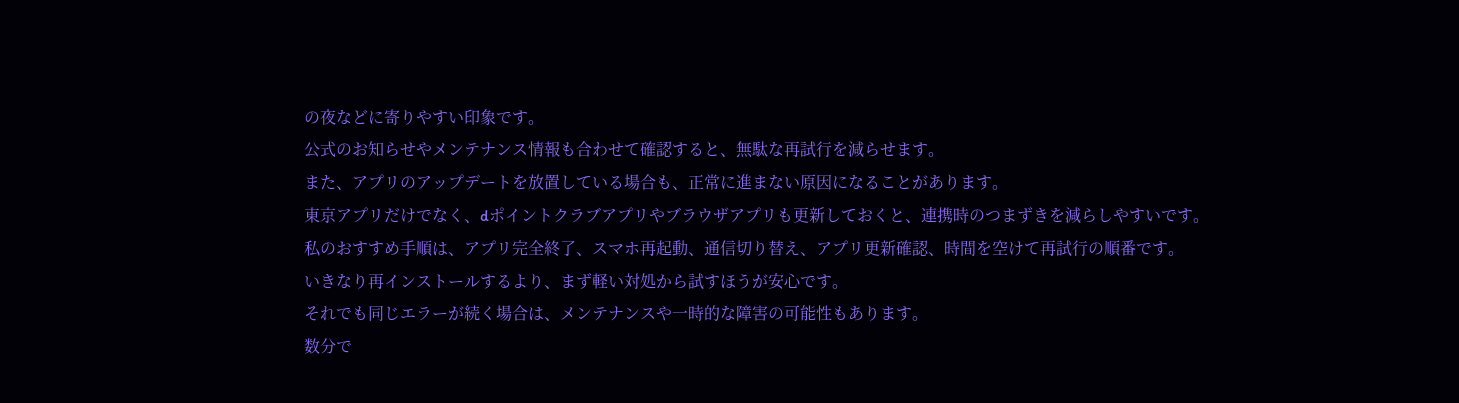の夜などに寄りやすい印象です。
公式のお知らせやメンテナンス情報も合わせて確認すると、無駄な再試行を減らせます。
また、アプリのアップデートを放置している場合も、正常に進まない原因になることがあります。
東京アプリだけでなく、dポイントクラブアプリやブラウザアプリも更新しておくと、連携時のつまずきを減らしやすいです。
私のおすすめ手順は、アプリ完全終了、スマホ再起動、通信切り替え、アプリ更新確認、時間を空けて再試行の順番です。
いきなり再インストールするより、まず軽い対処から試すほうが安心です。
それでも同じエラーが続く場合は、メンテナンスや一時的な障害の可能性もあります。
数分で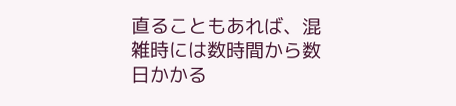直ることもあれば、混雑時には数時間から数日かかる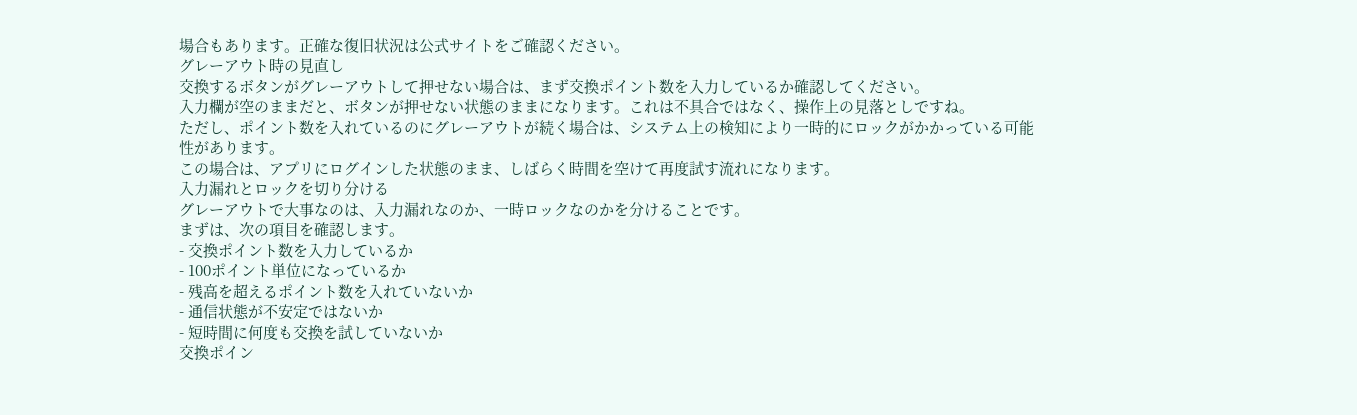場合もあります。正確な復旧状況は公式サイトをご確認ください。
グレーアウト時の見直し
交換するボタンがグレーアウトして押せない場合は、まず交換ポイント数を入力しているか確認してください。
入力欄が空のままだと、ボタンが押せない状態のままになります。これは不具合ではなく、操作上の見落としですね。
ただし、ポイント数を入れているのにグレーアウトが続く場合は、システム上の検知により一時的にロックがかかっている可能性があります。
この場合は、アプリにログインした状態のまま、しばらく時間を空けて再度試す流れになります。
入力漏れとロックを切り分ける
グレーアウトで大事なのは、入力漏れなのか、一時ロックなのかを分けることです。
まずは、次の項目を確認します。
- 交換ポイント数を入力しているか
- 100ポイント単位になっているか
- 残高を超えるポイント数を入れていないか
- 通信状態が不安定ではないか
- 短時間に何度も交換を試していないか
交換ポイン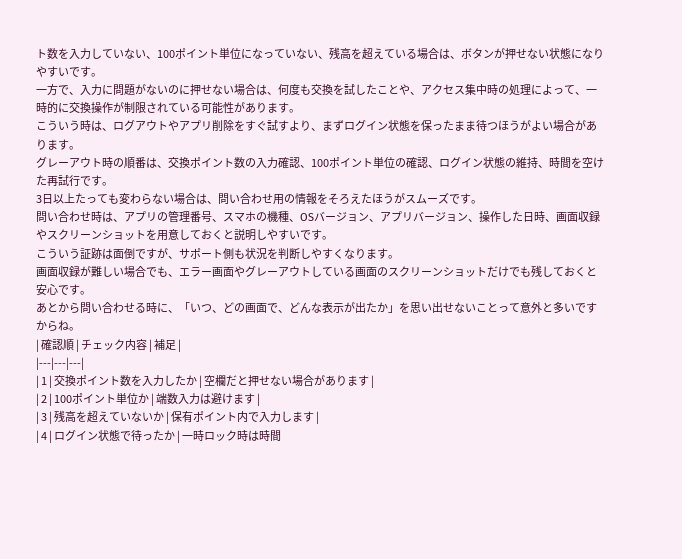ト数を入力していない、100ポイント単位になっていない、残高を超えている場合は、ボタンが押せない状態になりやすいです。
一方で、入力に問題がないのに押せない場合は、何度も交換を試したことや、アクセス集中時の処理によって、一時的に交換操作が制限されている可能性があります。
こういう時は、ログアウトやアプリ削除をすぐ試すより、まずログイン状態を保ったまま待つほうがよい場合があります。
グレーアウト時の順番は、交換ポイント数の入力確認、100ポイント単位の確認、ログイン状態の維持、時間を空けた再試行です。
3日以上たっても変わらない場合は、問い合わせ用の情報をそろえたほうがスムーズです。
問い合わせ時は、アプリの管理番号、スマホの機種、OSバージョン、アプリバージョン、操作した日時、画面収録やスクリーンショットを用意しておくと説明しやすいです。
こういう証跡は面倒ですが、サポート側も状況を判断しやすくなります。
画面収録が難しい場合でも、エラー画面やグレーアウトしている画面のスクリーンショットだけでも残しておくと安心です。
あとから問い合わせる時に、「いつ、どの画面で、どんな表示が出たか」を思い出せないことって意外と多いですからね。
| 確認順 | チェック内容 | 補足 |
|---|---|---|
| 1 | 交換ポイント数を入力したか | 空欄だと押せない場合があります |
| 2 | 100ポイント単位か | 端数入力は避けます |
| 3 | 残高を超えていないか | 保有ポイント内で入力します |
| 4 | ログイン状態で待ったか | 一時ロック時は時間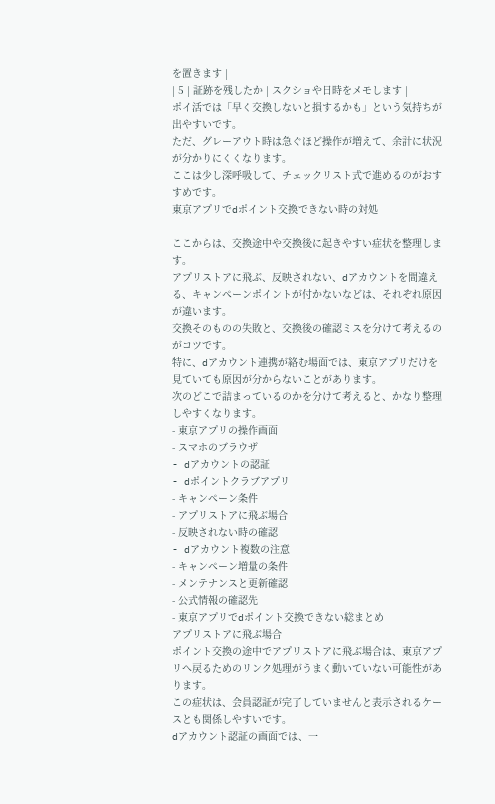を置きます |
| 5 | 証跡を残したか | スクショや日時をメモします |
ポイ活では「早く交換しないと損するかも」という気持ちが出やすいです。
ただ、グレーアウト時は急ぐほど操作が増えて、余計に状況が分かりにくくなります。
ここは少し深呼吸して、チェックリスト式で進めるのがおすすめです。
東京アプリでdポイント交換できない時の対処

ここからは、交換途中や交換後に起きやすい症状を整理します。
アプリストアに飛ぶ、反映されない、dアカウントを間違える、キャンペーンポイントが付かないなどは、それぞれ原因が違います。
交換そのものの失敗と、交換後の確認ミスを分けて考えるのがコツです。
特に、dアカウント連携が絡む場面では、東京アプリだけを見ていても原因が分からないことがあります。
次のどこで詰まっているのかを分けて考えると、かなり整理しやすくなります。
- 東京アプリの操作画面
- スマホのブラウザ
- dアカウントの認証
- dポイントクラブアプリ
- キャンペーン条件
- アプリストアに飛ぶ場合
- 反映されない時の確認
- dアカウント複数の注意
- キャンペーン増量の条件
- メンテナンスと更新確認
- 公式情報の確認先
- 東京アプリでdポイント交換できない総まとめ
アプリストアに飛ぶ場合
ポイント交換の途中でアプリストアに飛ぶ場合は、東京アプリへ戻るためのリンク処理がうまく動いていない可能性があります。
この症状は、会員認証が完了していませんと表示されるケースとも関係しやすいです。
dアカウント認証の画面では、一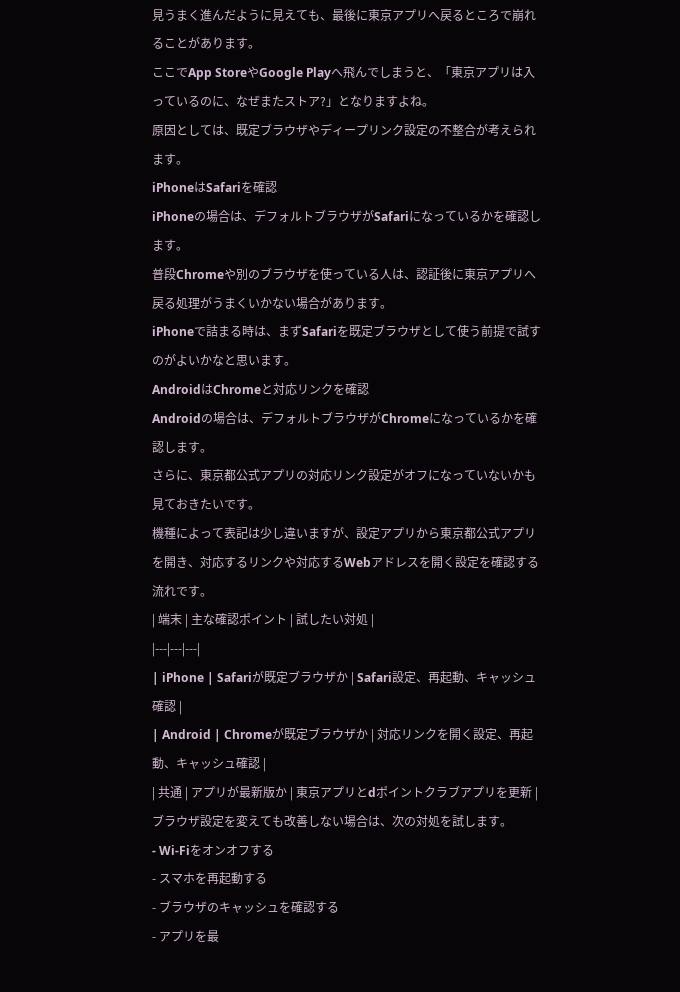見うまく進んだように見えても、最後に東京アプリへ戻るところで崩れることがあります。
ここでApp StoreやGoogle Playへ飛んでしまうと、「東京アプリは入っているのに、なぜまたストア?」となりますよね。
原因としては、既定ブラウザやディープリンク設定の不整合が考えられます。
iPhoneはSafariを確認
iPhoneの場合は、デフォルトブラウザがSafariになっているかを確認します。
普段Chromeや別のブラウザを使っている人は、認証後に東京アプリへ戻る処理がうまくいかない場合があります。
iPhoneで詰まる時は、まずSafariを既定ブラウザとして使う前提で試すのがよいかなと思います。
AndroidはChromeと対応リンクを確認
Androidの場合は、デフォルトブラウザがChromeになっているかを確認します。
さらに、東京都公式アプリの対応リンク設定がオフになっていないかも見ておきたいです。
機種によって表記は少し違いますが、設定アプリから東京都公式アプリを開き、対応するリンクや対応するWebアドレスを開く設定を確認する流れです。
| 端末 | 主な確認ポイント | 試したい対処 |
|---|---|---|
| iPhone | Safariが既定ブラウザか | Safari設定、再起動、キャッシュ確認 |
| Android | Chromeが既定ブラウザか | 対応リンクを開く設定、再起動、キャッシュ確認 |
| 共通 | アプリが最新版か | 東京アプリとdポイントクラブアプリを更新 |
ブラウザ設定を変えても改善しない場合は、次の対処を試します。
- Wi-Fiをオンオフする
- スマホを再起動する
- ブラウザのキャッシュを確認する
- アプリを最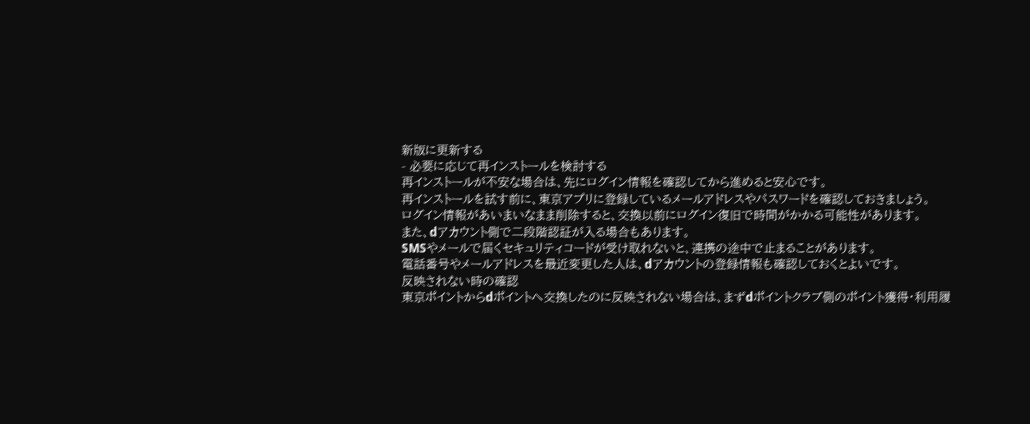新版に更新する
- 必要に応じて再インストールを検討する
再インストールが不安な場合は、先にログイン情報を確認してから進めると安心です。
再インストールを試す前に、東京アプリに登録しているメールアドレスやパスワードを確認しておきましょう。
ログイン情報があいまいなまま削除すると、交換以前にログイン復旧で時間がかかる可能性があります。
また、dアカウント側で二段階認証が入る場合もあります。
SMSやメールで届くセキュリティコードが受け取れないと、連携の途中で止まることがあります。
電話番号やメールアドレスを最近変更した人は、dアカウントの登録情報も確認しておくとよいです。
反映されない時の確認
東京ポイントからdポイントへ交換したのに反映されない場合は、まずdポイントクラブ側のポイント獲得・利用履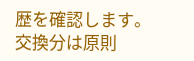歴を確認します。
交換分は原則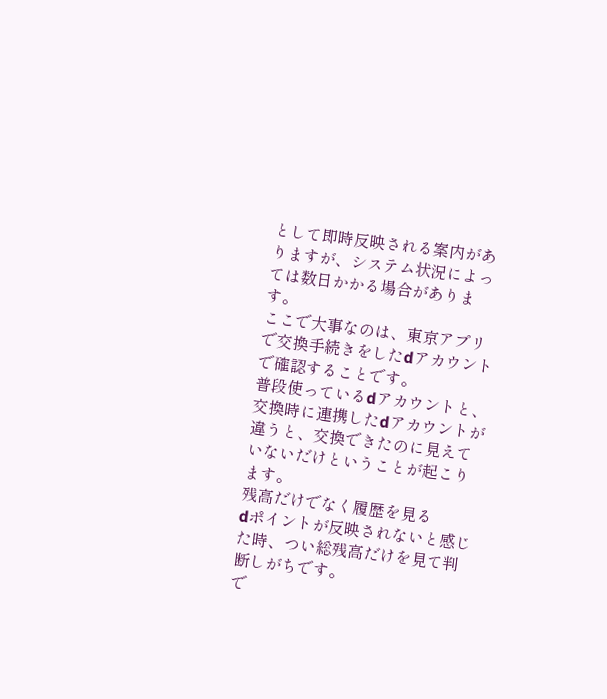として即時反映される案内がありますが、システム状況によっては数日かかる場合があります。
ここで大事なのは、東京アプリで交換手続きをしたdアカウントで確認することです。
普段使っているdアカウントと、交換時に連携したdアカウントが違うと、交換できたのに見えていないだけということが起こります。
残高だけでなく履歴を見る
dポイントが反映されないと感じた時、つい総残高だけを見て判断しがちです。
で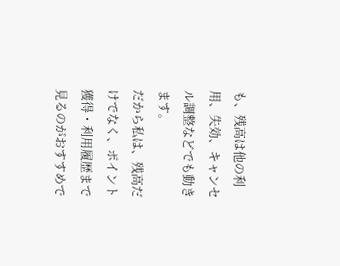も、残高は他の利用、失効、キャンセル調整などでも動きます。
だから私は、残高だけでなく、ポイント獲得・利用履歴まで見るのがおすすめで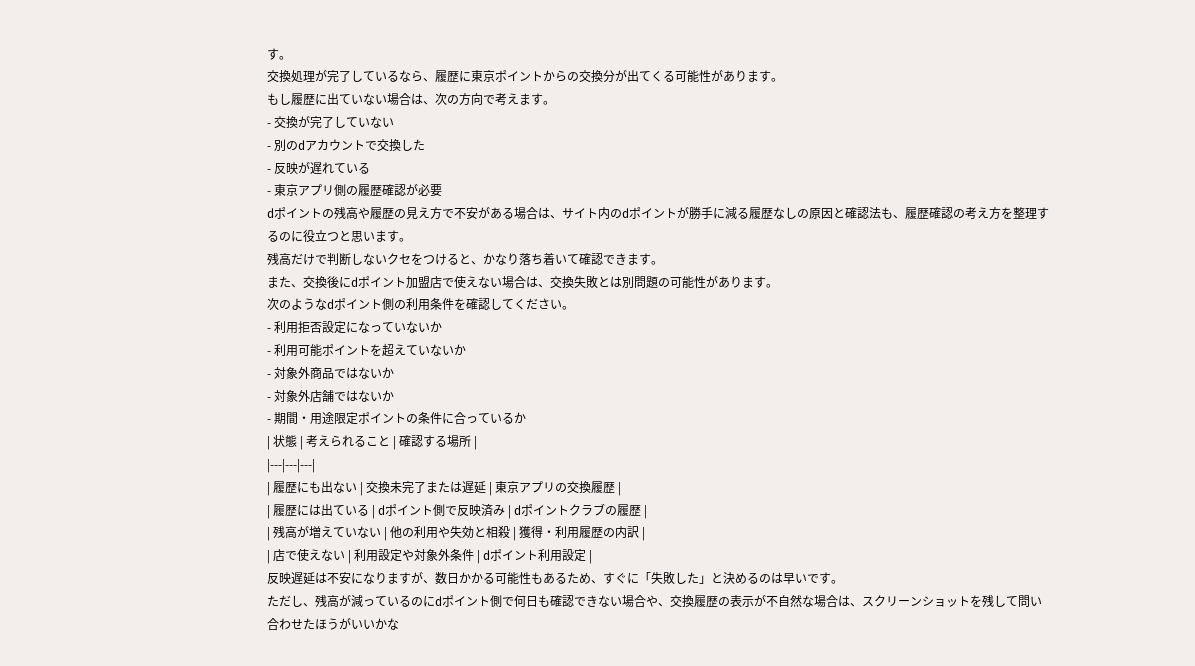す。
交換処理が完了しているなら、履歴に東京ポイントからの交換分が出てくる可能性があります。
もし履歴に出ていない場合は、次の方向で考えます。
- 交換が完了していない
- 別のdアカウントで交換した
- 反映が遅れている
- 東京アプリ側の履歴確認が必要
dポイントの残高や履歴の見え方で不安がある場合は、サイト内のdポイントが勝手に減る履歴なしの原因と確認法も、履歴確認の考え方を整理するのに役立つと思います。
残高だけで判断しないクセをつけると、かなり落ち着いて確認できます。
また、交換後にdポイント加盟店で使えない場合は、交換失敗とは別問題の可能性があります。
次のようなdポイント側の利用条件を確認してください。
- 利用拒否設定になっていないか
- 利用可能ポイントを超えていないか
- 対象外商品ではないか
- 対象外店舗ではないか
- 期間・用途限定ポイントの条件に合っているか
| 状態 | 考えられること | 確認する場所 |
|---|---|---|
| 履歴にも出ない | 交換未完了または遅延 | 東京アプリの交換履歴 |
| 履歴には出ている | dポイント側で反映済み | dポイントクラブの履歴 |
| 残高が増えていない | 他の利用や失効と相殺 | 獲得・利用履歴の内訳 |
| 店で使えない | 利用設定や対象外条件 | dポイント利用設定 |
反映遅延は不安になりますが、数日かかる可能性もあるため、すぐに「失敗した」と決めるのは早いです。
ただし、残高が減っているのにdポイント側で何日も確認できない場合や、交換履歴の表示が不自然な場合は、スクリーンショットを残して問い合わせたほうがいいかな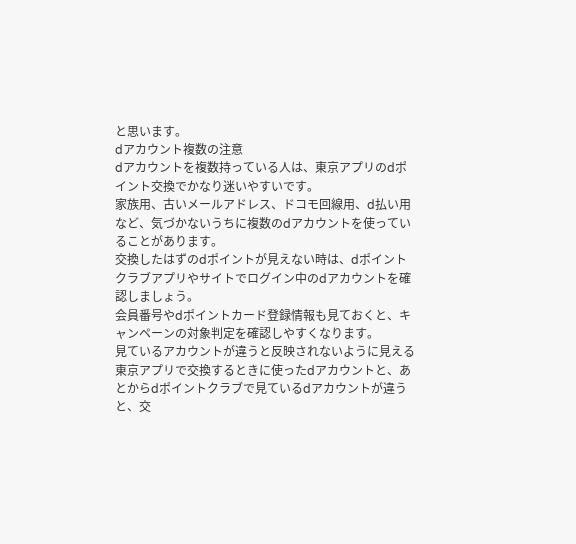と思います。
dアカウント複数の注意
dアカウントを複数持っている人は、東京アプリのdポイント交換でかなり迷いやすいです。
家族用、古いメールアドレス、ドコモ回線用、d払い用など、気づかないうちに複数のdアカウントを使っていることがあります。
交換したはずのdポイントが見えない時は、dポイントクラブアプリやサイトでログイン中のdアカウントを確認しましょう。
会員番号やdポイントカード登録情報も見ておくと、キャンペーンの対象判定を確認しやすくなります。
見ているアカウントが違うと反映されないように見える
東京アプリで交換するときに使ったdアカウントと、あとからdポイントクラブで見ているdアカウントが違うと、交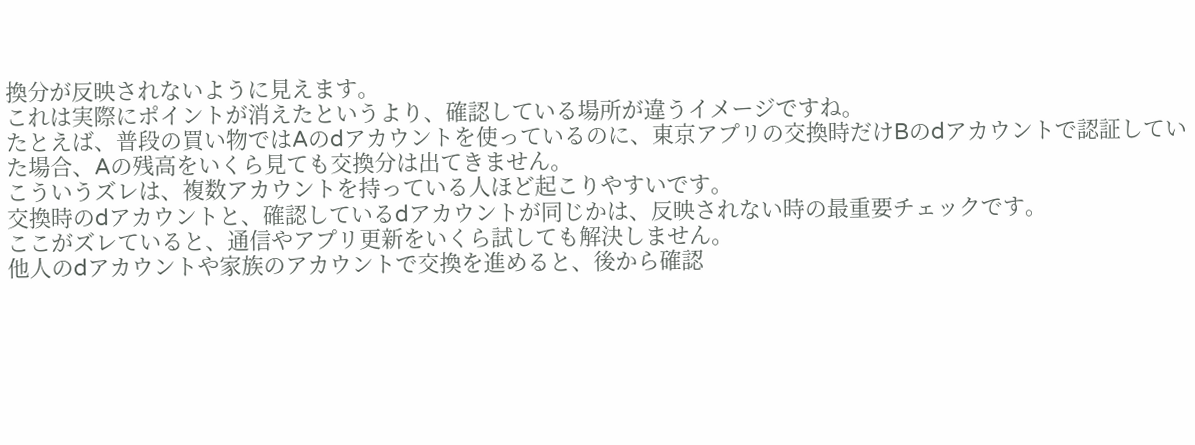換分が反映されないように見えます。
これは実際にポイントが消えたというより、確認している場所が違うイメージですね。
たとえば、普段の買い物ではAのdアカウントを使っているのに、東京アプリの交換時だけBのdアカウントで認証していた場合、Aの残高をいくら見ても交換分は出てきません。
こういうズレは、複数アカウントを持っている人ほど起こりやすいです。
交換時のdアカウントと、確認しているdアカウントが同じかは、反映されない時の最重要チェックです。
ここがズレていると、通信やアプリ更新をいくら試しても解決しません。
他人のdアカウントや家族のアカウントで交換を進めると、後から確認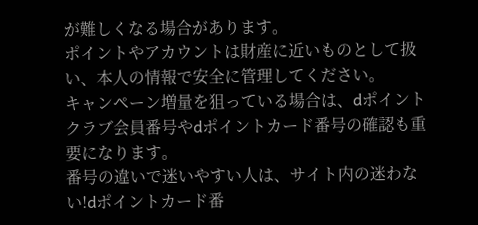が難しくなる場合があります。
ポイントやアカウントは財産に近いものとして扱い、本人の情報で安全に管理してください。
キャンペーン増量を狙っている場合は、dポイントクラブ会員番号やdポイントカード番号の確認も重要になります。
番号の違いで迷いやすい人は、サイト内の迷わない!dポイントカード番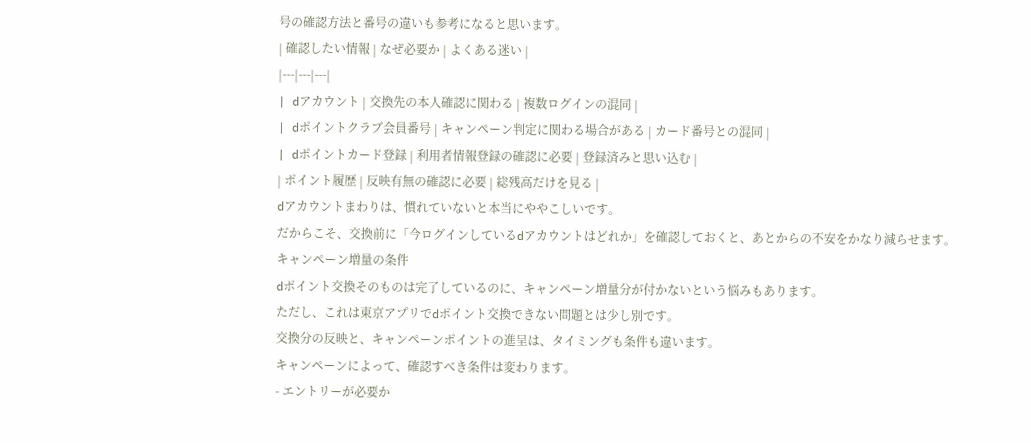号の確認方法と番号の違いも参考になると思います。
| 確認したい情報 | なぜ必要か | よくある迷い |
|---|---|---|
| dアカウント | 交換先の本人確認に関わる | 複数ログインの混同 |
| dポイントクラブ会員番号 | キャンペーン判定に関わる場合がある | カード番号との混同 |
| dポイントカード登録 | 利用者情報登録の確認に必要 | 登録済みと思い込む |
| ポイント履歴 | 反映有無の確認に必要 | 総残高だけを見る |
dアカウントまわりは、慣れていないと本当にややこしいです。
だからこそ、交換前に「今ログインしているdアカウントはどれか」を確認しておくと、あとからの不安をかなり減らせます。
キャンペーン増量の条件
dポイント交換そのものは完了しているのに、キャンペーン増量分が付かないという悩みもあります。
ただし、これは東京アプリでdポイント交換できない問題とは少し別です。
交換分の反映と、キャンペーンポイントの進呈は、タイミングも条件も違います。
キャンペーンによって、確認すべき条件は変わります。
- エントリーが必要か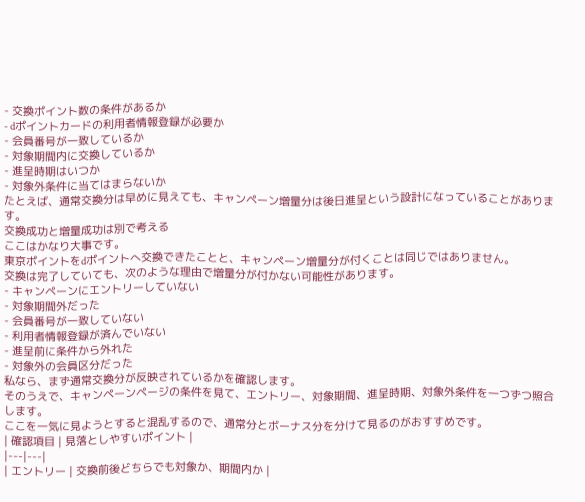- 交換ポイント数の条件があるか
- dポイントカードの利用者情報登録が必要か
- 会員番号が一致しているか
- 対象期間内に交換しているか
- 進呈時期はいつか
- 対象外条件に当てはまらないか
たとえば、通常交換分は早めに見えても、キャンペーン増量分は後日進呈という設計になっていることがあります。
交換成功と増量成功は別で考える
ここはかなり大事です。
東京ポイントをdポイントへ交換できたことと、キャンペーン増量分が付くことは同じではありません。
交換は完了していても、次のような理由で増量分が付かない可能性があります。
- キャンペーンにエントリーしていない
- 対象期間外だった
- 会員番号が一致していない
- 利用者情報登録が済んでいない
- 進呈前に条件から外れた
- 対象外の会員区分だった
私なら、まず通常交換分が反映されているかを確認します。
そのうえで、キャンペーンページの条件を見て、エントリー、対象期間、進呈時期、対象外条件を一つずつ照合します。
ここを一気に見ようとすると混乱するので、通常分とボーナス分を分けて見るのがおすすめです。
| 確認項目 | 見落としやすいポイント |
|---|---|
| エントリー | 交換前後どちらでも対象か、期間内か |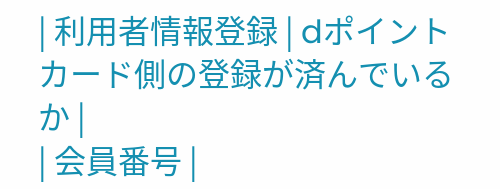| 利用者情報登録 | dポイントカード側の登録が済んでいるか |
| 会員番号 |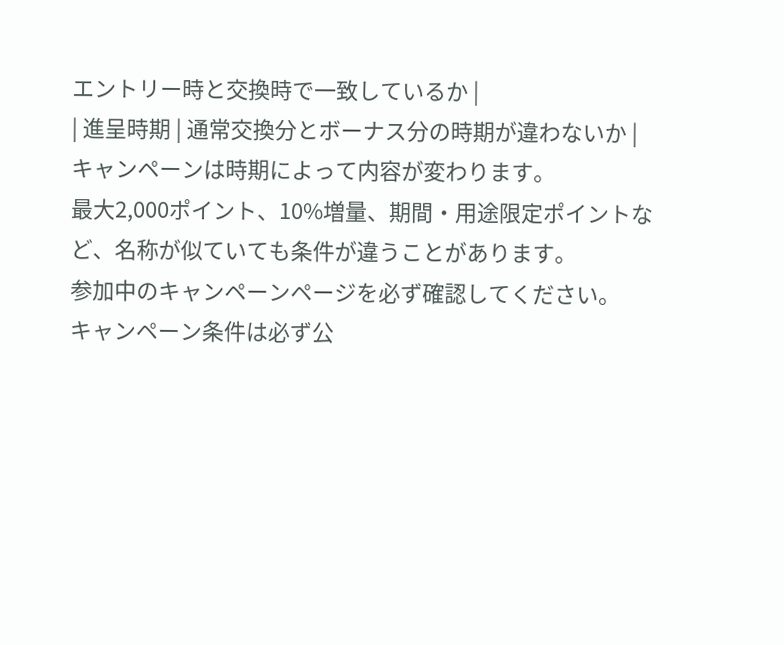エントリー時と交換時で一致しているか |
| 進呈時期 | 通常交換分とボーナス分の時期が違わないか |
キャンペーンは時期によって内容が変わります。
最大2,000ポイント、10%増量、期間・用途限定ポイントなど、名称が似ていても条件が違うことがあります。
参加中のキャンペーンページを必ず確認してください。
キャンペーン条件は必ず公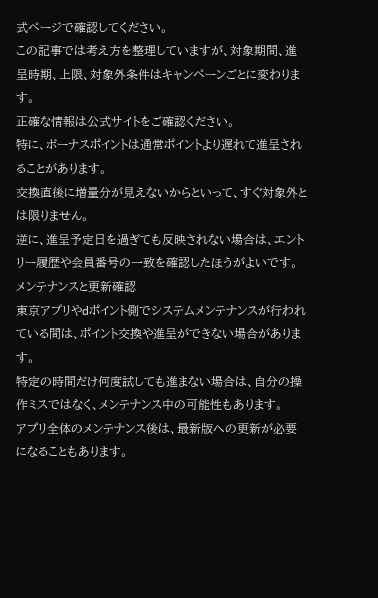式ページで確認してください。
この記事では考え方を整理していますが、対象期間、進呈時期、上限、対象外条件はキャンペーンごとに変わります。
正確な情報は公式サイトをご確認ください。
特に、ボーナスポイントは通常ポイントより遅れて進呈されることがあります。
交換直後に増量分が見えないからといって、すぐ対象外とは限りません。
逆に、進呈予定日を過ぎても反映されない場合は、エントリー履歴や会員番号の一致を確認したほうがよいです。
メンテナンスと更新確認
東京アプリやdポイント側でシステムメンテナンスが行われている間は、ポイント交換や進呈ができない場合があります。
特定の時間だけ何度試しても進まない場合は、自分の操作ミスではなく、メンテナンス中の可能性もあります。
アプリ全体のメンテナンス後は、最新版への更新が必要になることもあります。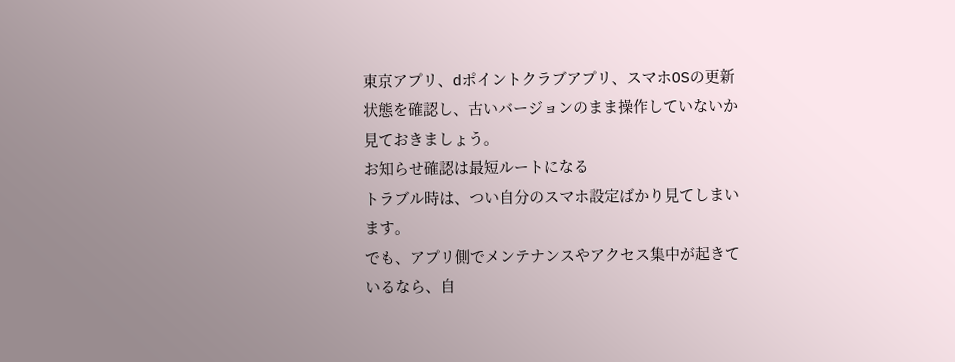東京アプリ、dポイントクラブアプリ、スマホOSの更新状態を確認し、古いバージョンのまま操作していないか見ておきましょう。
お知らせ確認は最短ルートになる
トラブル時は、つい自分のスマホ設定ばかり見てしまいます。
でも、アプリ側でメンテナンスやアクセス集中が起きているなら、自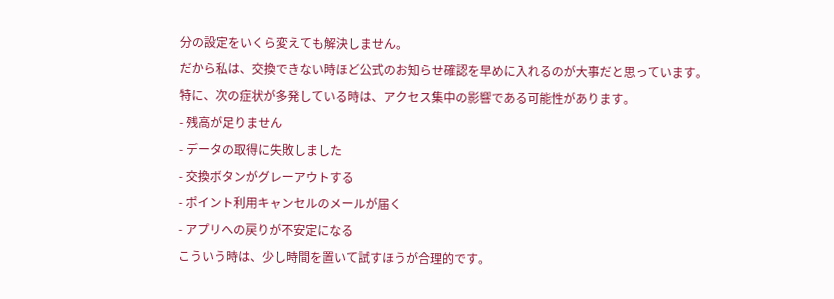分の設定をいくら変えても解決しません。
だから私は、交換できない時ほど公式のお知らせ確認を早めに入れるのが大事だと思っています。
特に、次の症状が多発している時は、アクセス集中の影響である可能性があります。
- 残高が足りません
- データの取得に失敗しました
- 交換ボタンがグレーアウトする
- ポイント利用キャンセルのメールが届く
- アプリへの戻りが不安定になる
こういう時は、少し時間を置いて試すほうが合理的です。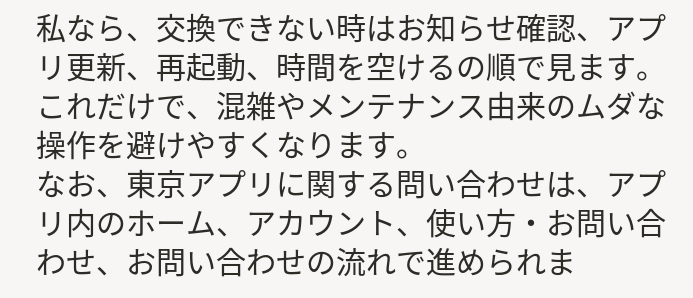私なら、交換できない時はお知らせ確認、アプリ更新、再起動、時間を空けるの順で見ます。
これだけで、混雑やメンテナンス由来のムダな操作を避けやすくなります。
なお、東京アプリに関する問い合わせは、アプリ内のホーム、アカウント、使い方・お問い合わせ、お問い合わせの流れで進められま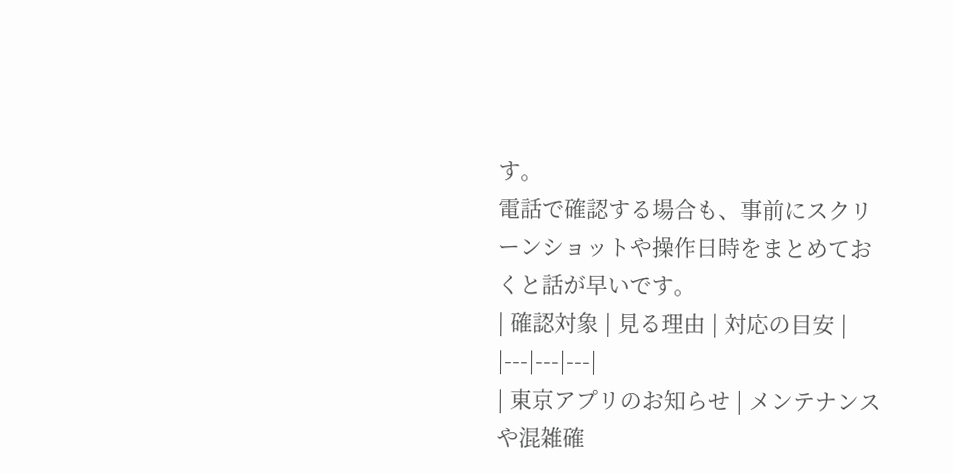す。
電話で確認する場合も、事前にスクリーンショットや操作日時をまとめておくと話が早いです。
| 確認対象 | 見る理由 | 対応の目安 |
|---|---|---|
| 東京アプリのお知らせ | メンテナンスや混雑確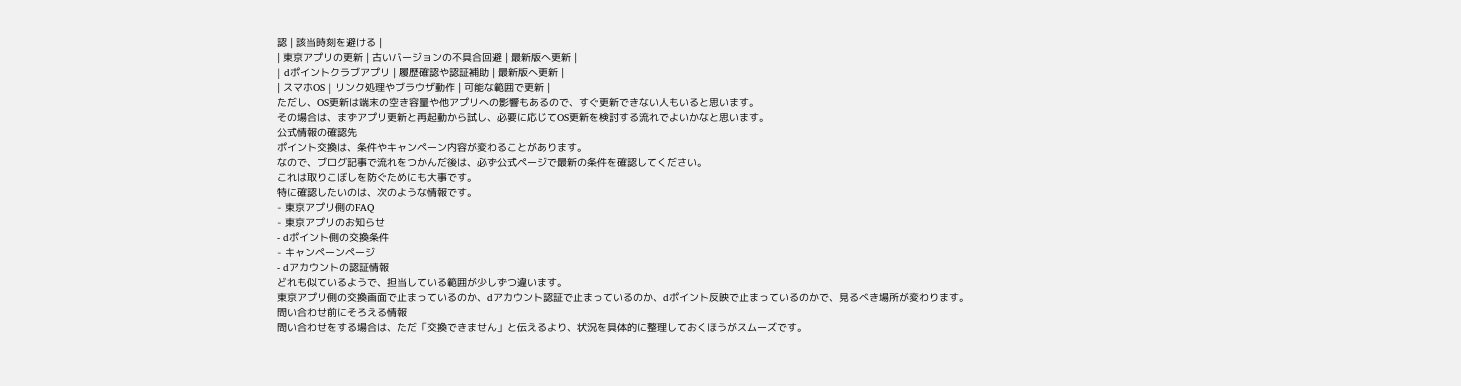認 | 該当時刻を避ける |
| 東京アプリの更新 | 古いバージョンの不具合回避 | 最新版へ更新 |
| dポイントクラブアプリ | 履歴確認や認証補助 | 最新版へ更新 |
| スマホOS | リンク処理やブラウザ動作 | 可能な範囲で更新 |
ただし、OS更新は端末の空き容量や他アプリへの影響もあるので、すぐ更新できない人もいると思います。
その場合は、まずアプリ更新と再起動から試し、必要に応じてOS更新を検討する流れでよいかなと思います。
公式情報の確認先
ポイント交換は、条件やキャンペーン内容が変わることがあります。
なので、ブログ記事で流れをつかんだ後は、必ず公式ページで最新の条件を確認してください。
これは取りこぼしを防ぐためにも大事です。
特に確認したいのは、次のような情報です。
- 東京アプリ側のFAQ
- 東京アプリのお知らせ
- dポイント側の交換条件
- キャンペーンページ
- dアカウントの認証情報
どれも似ているようで、担当している範囲が少しずつ違います。
東京アプリ側の交換画面で止まっているのか、dアカウント認証で止まっているのか、dポイント反映で止まっているのかで、見るべき場所が変わります。
問い合わせ前にそろえる情報
問い合わせをする場合は、ただ「交換できません」と伝えるより、状況を具体的に整理しておくほうがスムーズです。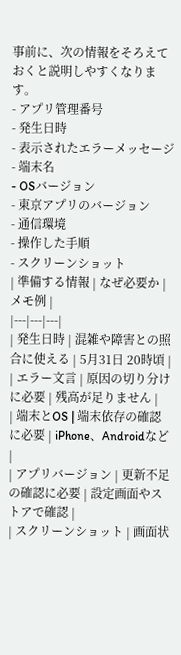事前に、次の情報をそろえておくと説明しやすくなります。
- アプリ管理番号
- 発生日時
- 表示されたエラーメッセージ
- 端末名
- OSバージョン
- 東京アプリのバージョン
- 通信環境
- 操作した手順
- スクリーンショット
| 準備する情報 | なぜ必要か | メモ例 |
|---|---|---|
| 発生日時 | 混雑や障害との照合に使える | 5月31日 20時頃 |
| エラー文言 | 原因の切り分けに必要 | 残高が足りません |
| 端末とOS | 端末依存の確認に必要 | iPhone、Androidなど |
| アプリバージョン | 更新不足の確認に必要 | 設定画面やストアで確認 |
| スクリーンショット | 画面状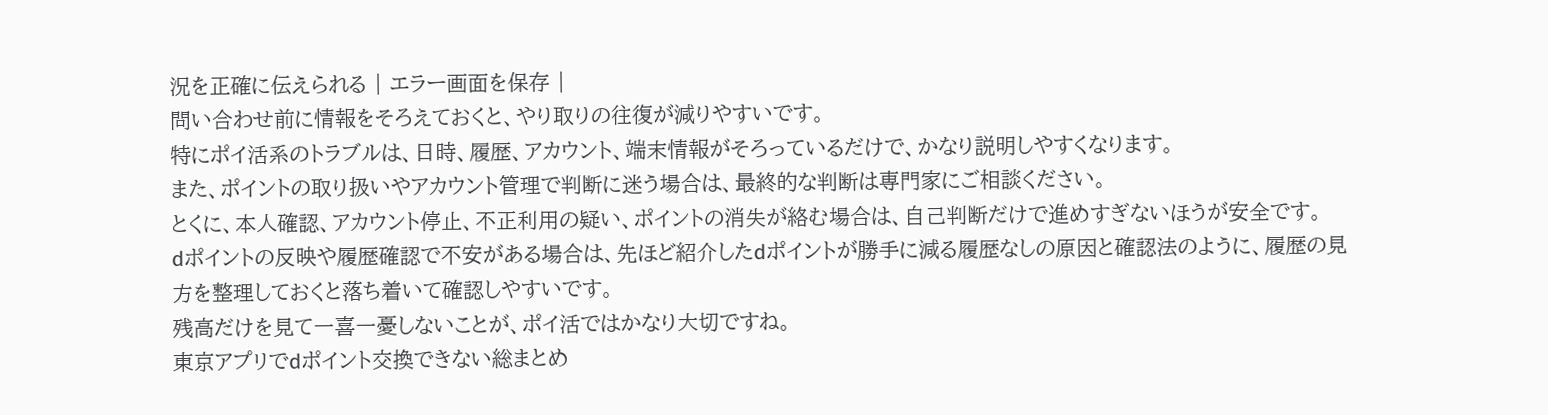況を正確に伝えられる | エラー画面を保存 |
問い合わせ前に情報をそろえておくと、やり取りの往復が減りやすいです。
特にポイ活系のトラブルは、日時、履歴、アカウント、端末情報がそろっているだけで、かなり説明しやすくなります。
また、ポイントの取り扱いやアカウント管理で判断に迷う場合は、最終的な判断は専門家にご相談ください。
とくに、本人確認、アカウント停止、不正利用の疑い、ポイントの消失が絡む場合は、自己判断だけで進めすぎないほうが安全です。
dポイントの反映や履歴確認で不安がある場合は、先ほど紹介したdポイントが勝手に減る履歴なしの原因と確認法のように、履歴の見方を整理しておくと落ち着いて確認しやすいです。
残高だけを見て一喜一憂しないことが、ポイ活ではかなり大切ですね。
東京アプリでdポイント交換できない総まとめ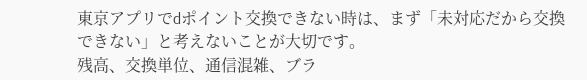東京アプリでdポイント交換できない時は、まず「未対応だから交換できない」と考えないことが大切です。
残高、交換単位、通信混雑、ブラ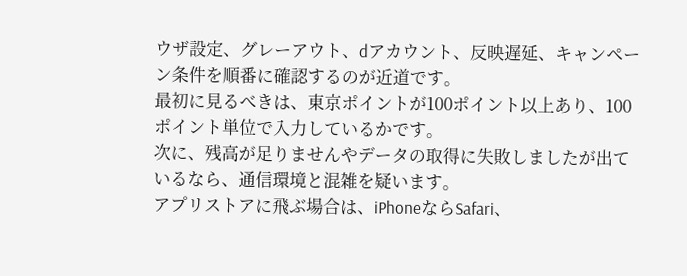ウザ設定、グレーアウト、dアカウント、反映遅延、キャンペーン条件を順番に確認するのが近道です。
最初に見るべきは、東京ポイントが100ポイント以上あり、100ポイント単位で入力しているかです。
次に、残高が足りませんやデータの取得に失敗しましたが出ているなら、通信環境と混雑を疑います。
アプリストアに飛ぶ場合は、iPhoneならSafari、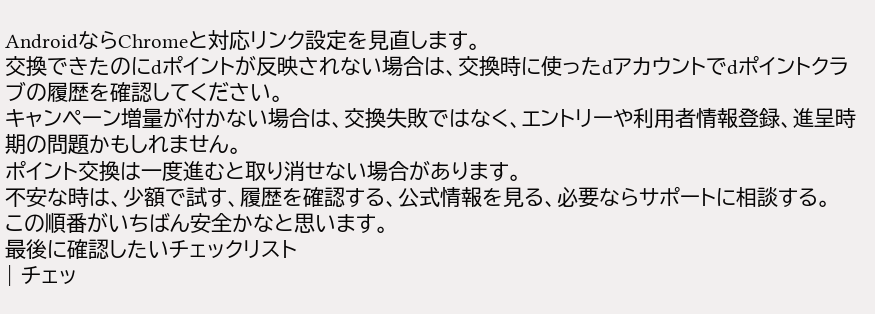AndroidならChromeと対応リンク設定を見直します。
交換できたのにdポイントが反映されない場合は、交換時に使ったdアカウントでdポイントクラブの履歴を確認してください。
キャンペーン増量が付かない場合は、交換失敗ではなく、エントリーや利用者情報登録、進呈時期の問題かもしれません。
ポイント交換は一度進むと取り消せない場合があります。
不安な時は、少額で試す、履歴を確認する、公式情報を見る、必要ならサポートに相談する。
この順番がいちばん安全かなと思います。
最後に確認したいチェックリスト
| チェッ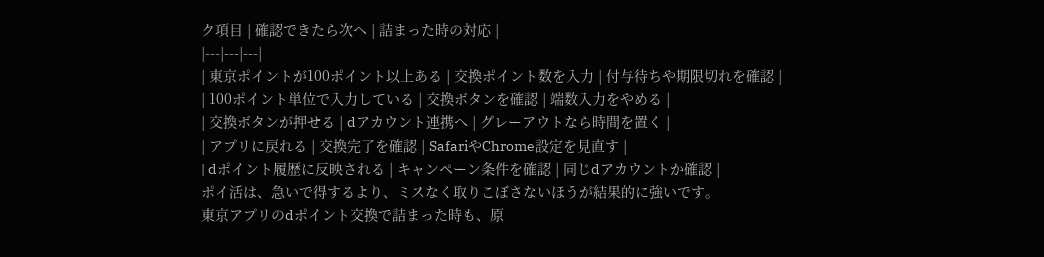ク項目 | 確認できたら次へ | 詰まった時の対応 |
|---|---|---|
| 東京ポイントが100ポイント以上ある | 交換ポイント数を入力 | 付与待ちや期限切れを確認 |
| 100ポイント単位で入力している | 交換ボタンを確認 | 端数入力をやめる |
| 交換ボタンが押せる | dアカウント連携へ | グレーアウトなら時間を置く |
| アプリに戻れる | 交換完了を確認 | SafariやChrome設定を見直す |
| dポイント履歴に反映される | キャンペーン条件を確認 | 同じdアカウントか確認 |
ポイ活は、急いで得するより、ミスなく取りこぼさないほうが結果的に強いです。
東京アプリのdポイント交換で詰まった時も、原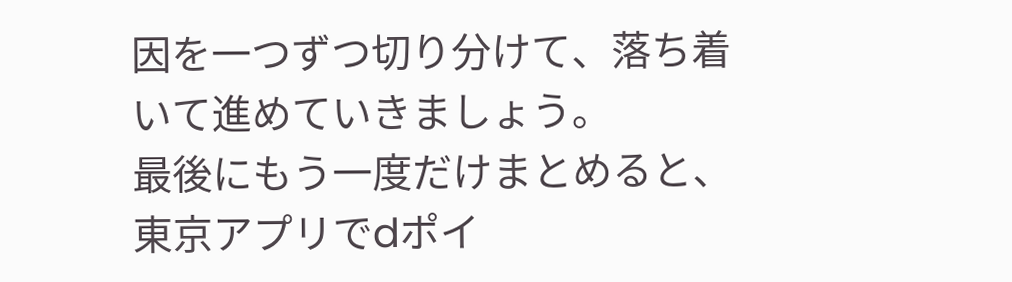因を一つずつ切り分けて、落ち着いて進めていきましょう。
最後にもう一度だけまとめると、東京アプリでdポイ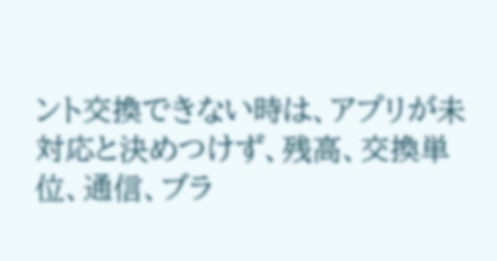ント交換できない時は、アプリが未対応と決めつけず、残高、交換単位、通信、ブラ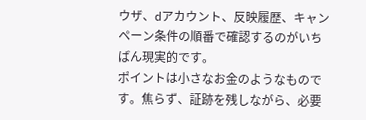ウザ、dアカウント、反映履歴、キャンペーン条件の順番で確認するのがいちばん現実的です。
ポイントは小さなお金のようなものです。焦らず、証跡を残しながら、必要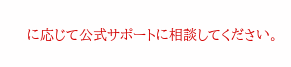に応じて公式サポートに相談してください。